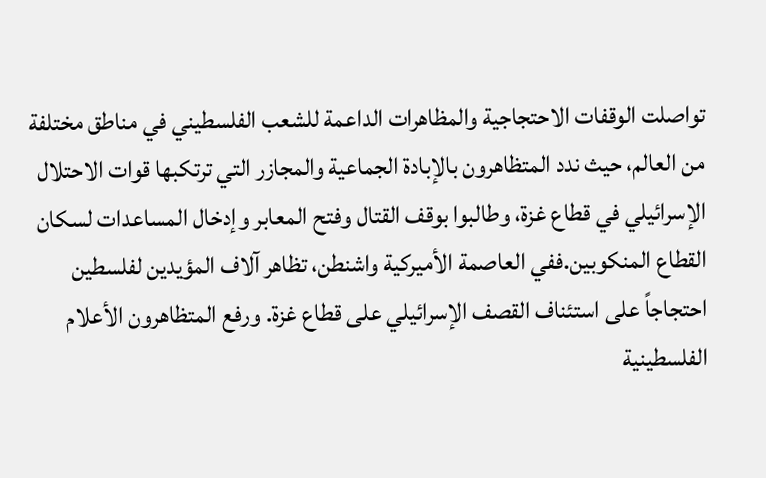تواصلت الوقفات الاحتجاجية والمظاهرات الداعمة للشعب الفلسطيني في مناطق مختلفة من العالم، حيث ندد المتظاهرون بالإبادة الجماعية والمجازر التي ترتكبها قوات الاحتلال الإسرائيلي في قطاع غزة، وطالبوا بوقف القتال وفتح المعابر وإدخال المساعدات لسكان القطاع المنكوبين.ففي العاصمة الأميركية واشنطن، تظاهر آلاف المؤيدين لفلسطين احتجاجاً على استئناف القصف الإسرائيلي على قطاع غزة. ورفع المتظاهرون الأعلام الفلسطينية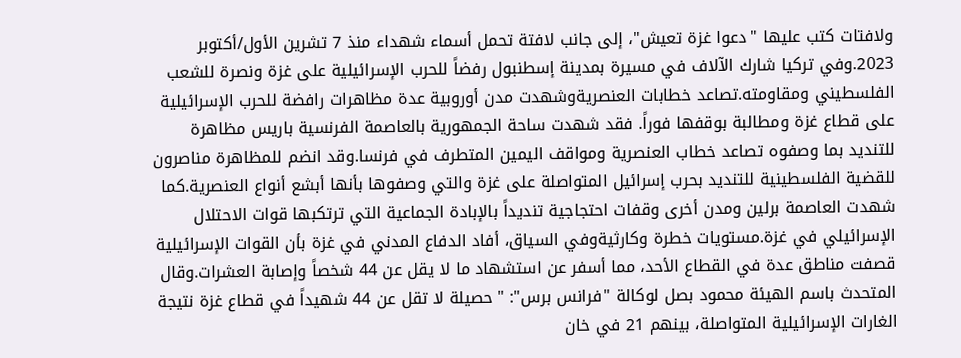ولافتات كتب عليها "دعوا غزة تعيش"، إلى جانب لافتة تحمل أسماء شهداء منذ 7 تشرين الأول/أكتوبر 2023.وفي تركيا شارك الآلاف في مسيرة بمدينة إسطنبول رفضاً للحرب الإسرائيلية على غزة ونصرة للشعب الفلسطيني ومقاومته.تصاعد خطابات العنصريةوشهدت مدن أوروبية عدة مظاهرات رافضة للحرب الإسرائيلية على قطاع غزة ومطالبة بوقفها فوراً. فقد شهدت ساحة الجمهورية بالعاصمة الفرنسية باريس مظاهرة للتنديد بما وصفوه تصاعد خطاب العنصرية ومواقف اليمين المتطرف في فرنسا.وقد انضم للمظاهرة مناصرون للقضية الفلسطينية للتنديد بحرب إسرائيل المتواصلة على غزة والتي وصفوها بأنها أبشع أنواع العنصرية.كما شهدت العاصمة برلين ومدن أخرى وقفات احتجاجية تنديداً بالإبادة الجماعية التي ترتكبها قوات الاحتلال الإسرائيلي في غزة.مستويات خطرة وكارثيةوفي السياق، أفاد الدفاع المدني في غزة بأن القوات الإسرائيلية قصفت مناطق عدة في القطاع الأحد، مما أسفر عن استشهاد ما لا يقل عن 44 شخصاً وإصابة العشرات.وقال المتحدث باسم الهيئة محمود بصل لوكالة "فرانس برس": "حصيلة لا تقل عن 44 شهيداً في قطاع غزة نتيجة الغارات الإسرائيلية المتواصلة، بينهم 21 في خان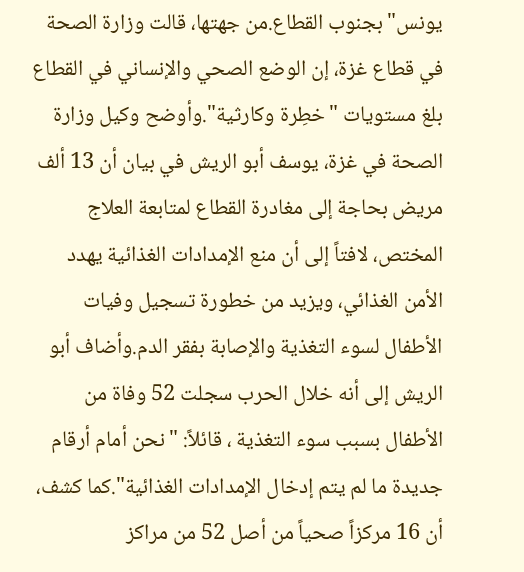يونس" بجنوب القطاع.من جهتها، قالت وزارة الصحة في قطاع غزة، إن الوضع الصحي والإنساني في القطاع بلغ مستويات "خطِرة وكارثية".وأوضح وكيل وزارة الصحة في غزة، يوسف أبو الريش في بيان أن 13 ألف مريض بحاجة إلى مغادرة القطاع لمتابعة العلاج المختص، لافتاً إلى أن منع الإمدادات الغذائية يهدد الأمن الغذائي، ويزيد من خطورة تسجيل وفيات الأطفال لسوء التغذية والإصابة بفقر الدم.وأضاف أبو الريش إلى أنه خلال الحرب سجلت 52 وفاة من الأطفال بسبب سوء التغذية ، قائلاً: "نحن أمام أرقام جديدة ما لم يتم إدخال الإمدادات الغذائية".كما كشف، أن 16 مركزاً صحياً من أصل 52 من مراكز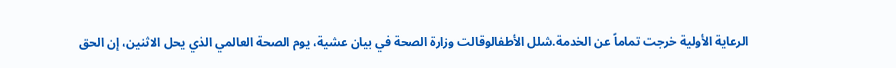الرعاية الأولية خرجت تماماً عن الخدمة.شلل الأطفالوقالت وزارة الصحة في بيان عشية، يوم الصحة العالمي الذي يحل الاثنين، إن الحق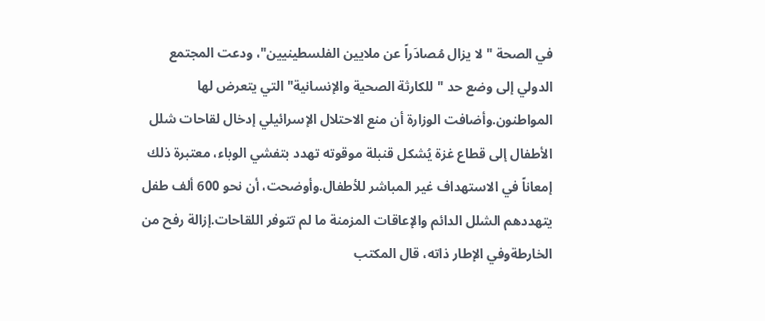في الصحة "لا يزال مُصادَراً عن ملايين الفلسطينيين"، ودعت المجتمع الدولي إلى وضع حد "للكارثة الصحية والإنسانية" التي يتعرض لها المواطنون.وأضافت الوزارة أن منع الاحتلال الإسرائيلي إدخال لقاحات شلل الأطفال إلى قطاع غزة يُشكل قنبلة موقوته تهدد بتفشي الوباء، معتبرة ذلك إمعاناً في الاستهداف غير المباشر للأطفال.وأوضحت، أن نحو 600 ألف طفل يتهددهم الشلل الدائم والإعاقات المزمنة ما لم تتوفر اللقاحات.إزالة رفح من الخارطةوفي الإطار ذاته، قال المكتب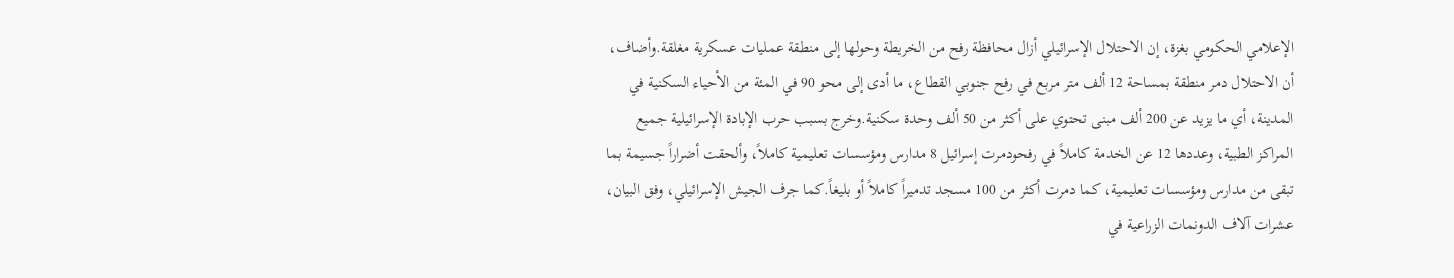الإعلامي الحكومي بغزة، إن الاحتلال الإسرائيلي أزال محافظة رفح من الخريطة وحولها إلى منطقة عمليات عسكرية مغلقة.وأضاف، أن الاحتلال دمر منطقة بمساحة 12 ألف متر مربع في رفح جنوبي القطاع، ما أدى إلى محو 90 في المئة من الأحياء السكنية في المدينة، أي ما يزيد عن 200 ألف مبنى تحتوي على أكثر من 50 ألف وحدة سكنية.وخرج بسبب حرب الإبادة الإسرائيلية جميع المراكز الطبية، وعددها 12 عن الخدمة كاملاً في رفحودمرت إسرائيل 8 مدارس ومؤسسات تعليمية كاملاً، وألحقت أضراراً جسيمة بما تبقى من مدارس ومؤسسات تعليمية، كما دمرت أكثر من 100 مسجد تدميراً كاملاً أو بليغاً.كما جرف الجيش الإسرائيلي، وفق البيان، عشرات آلاف الدونمات الزراعية في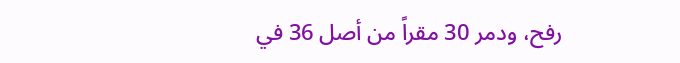رفح، ودمر 30 مقراً من أصل 36 في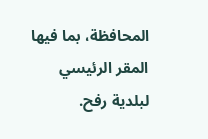المحافظة، بما فيها المقر الرئيسي لبلدية رفح.